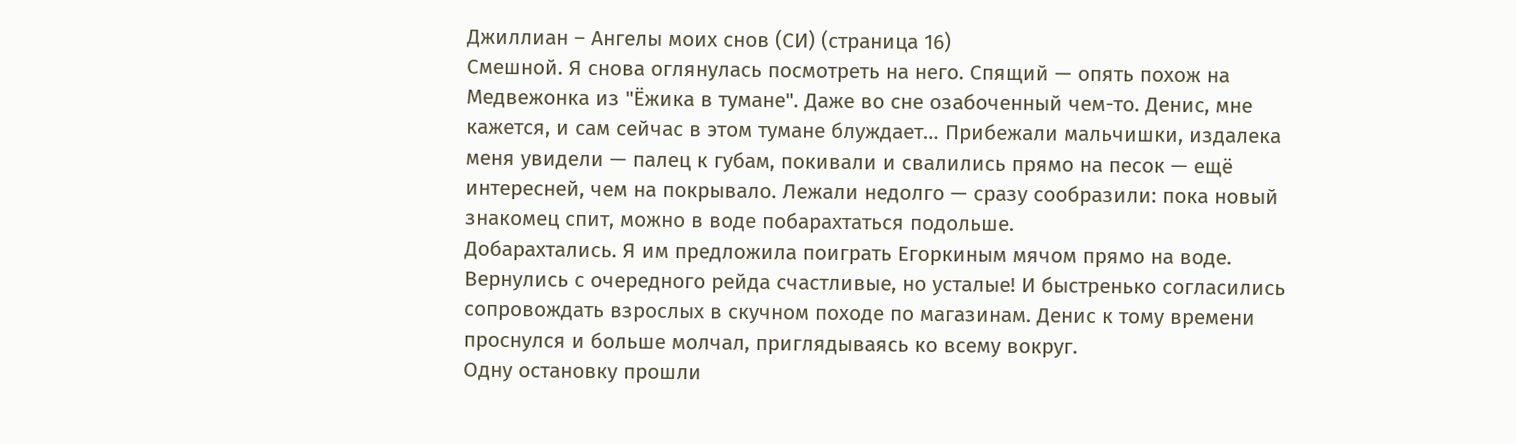Джиллиан – Ангелы моих снов (СИ) (страница 16)
Смешной. Я снова оглянулась посмотреть на него. Спящий — опять похож на Медвежонка из "Ёжика в тумане". Даже во сне озабоченный чем-то. Денис, мне кажется, и сам сейчас в этом тумане блуждает… Прибежали мальчишки, издалека меня увидели — палец к губам, покивали и свалились прямо на песок — ещё интересней, чем на покрывало. Лежали недолго — сразу сообразили: пока новый знакомец спит, можно в воде побарахтаться подольше.
Добарахтались. Я им предложила поиграть Егоркиным мячом прямо на воде. Вернулись с очередного рейда счастливые, но усталые! И быстренько согласились сопровождать взрослых в скучном походе по магазинам. Денис к тому времени проснулся и больше молчал, приглядываясь ко всему вокруг.
Одну остановку прошли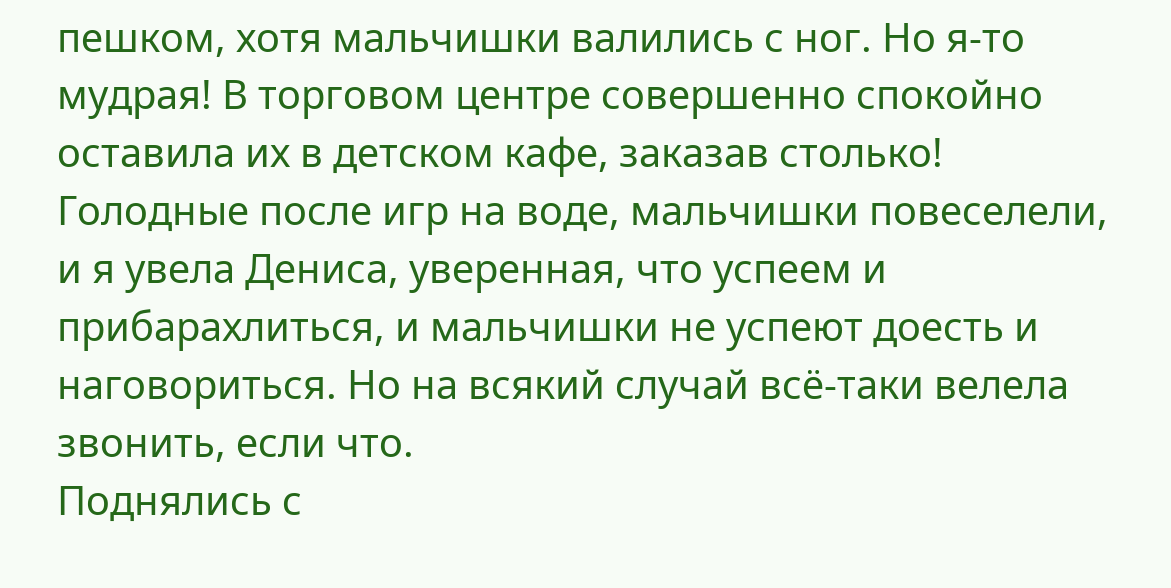пешком, хотя мальчишки валились с ног. Но я-то мудрая! В торговом центре совершенно спокойно оставила их в детском кафе, заказав столько! Голодные после игр на воде, мальчишки повеселели, и я увела Дениса, уверенная, что успеем и прибарахлиться, и мальчишки не успеют доесть и наговориться. Но на всякий случай всё-таки велела звонить, если что.
Поднялись с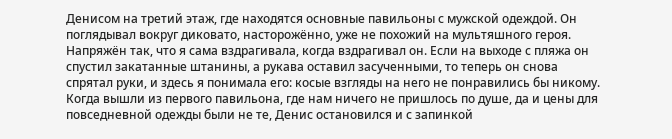Денисом на третий этаж, где находятся основные павильоны с мужской одеждой. Он поглядывал вокруг диковато, насторожённо, уже не похожий на мультяшного героя. Напряжён так, что я сама вздрагивала, когда вздрагивал он. Если на выходе с пляжа он спустил закатанные штанины, а рукава оставил засученными, то теперь он снова спрятал руки, и здесь я понимала его: косые взгляды на него не понравились бы никому.
Когда вышли из первого павильона, где нам ничего не пришлось по душе, да и цены для повседневной одежды были не те, Денис остановился и с запинкой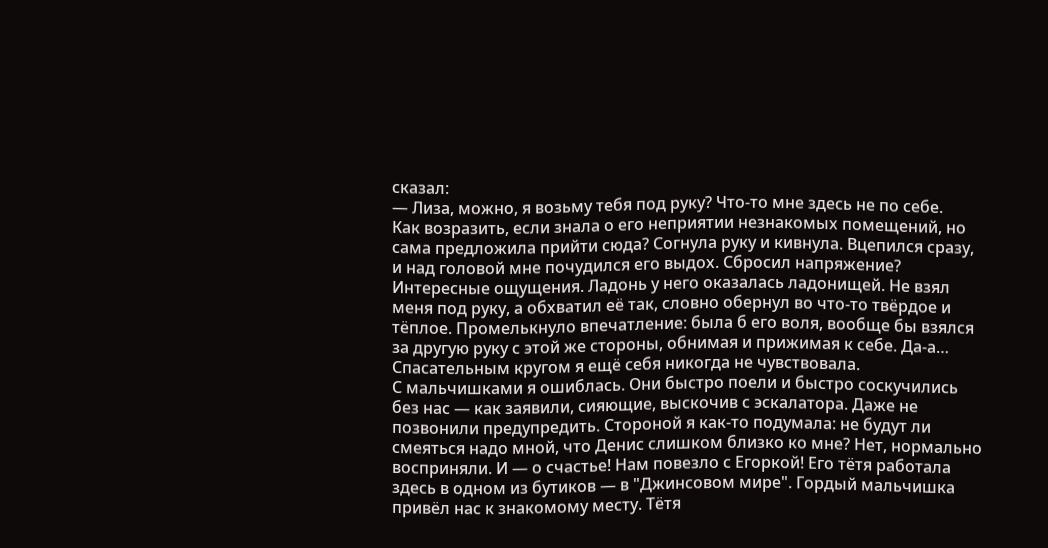сказал:
— Лиза, можно, я возьму тебя под руку? Что-то мне здесь не по себе.
Как возразить, если знала о его неприятии незнакомых помещений, но сама предложила прийти сюда? Согнула руку и кивнула. Вцепился сразу, и над головой мне почудился его выдох. Сбросил напряжение?
Интересные ощущения. Ладонь у него оказалась ладонищей. Не взял меня под руку, а обхватил её так, словно обернул во что-то твёрдое и тёплое. Промелькнуло впечатление: была б его воля, вообще бы взялся за другую руку с этой же стороны, обнимая и прижимая к себе. Да-а… Спасательным кругом я ещё себя никогда не чувствовала.
С мальчишками я ошиблась. Они быстро поели и быстро соскучились без нас — как заявили, сияющие, выскочив с эскалатора. Даже не позвонили предупредить. Стороной я как-то подумала: не будут ли смеяться надо мной, что Денис слишком близко ко мне? Нет, нормально восприняли. И — о счастье! Нам повезло с Егоркой! Его тётя работала здесь в одном из бутиков — в "Джинсовом мире". Гордый мальчишка привёл нас к знакомому месту. Тётя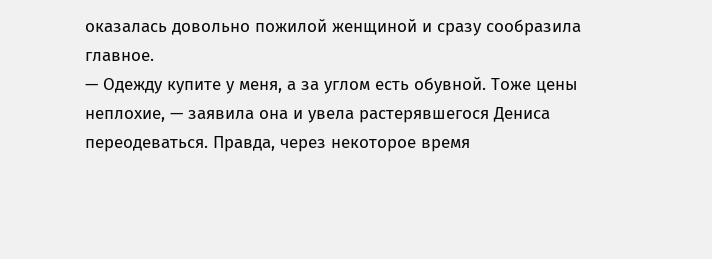оказалась довольно пожилой женщиной и сразу сообразила главное.
— Одежду купите у меня, а за углом есть обувной. Тоже цены неплохие, — заявила она и увела растерявшегося Дениса переодеваться. Правда, через некоторое время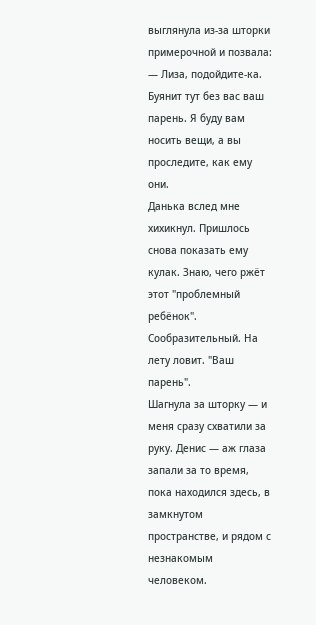выглянула из-за шторки примерочной и позвала: — Лиза, подойдите-ка. Буянит тут без вас ваш парень. Я буду вам носить вещи, а вы проследите, как ему они.
Данька вслед мне хихикнул. Пришлось снова показать ему кулак. Знаю, чего ржёт этот "проблемный ребёнок". Сообразительный. На лету ловит. "Ваш парень".
Шагнула за шторку — и меня сразу схватили за руку. Денис — аж глаза запали за то время, пока находился здесь, в замкнутом пространстве, и рядом с незнакомым человеком.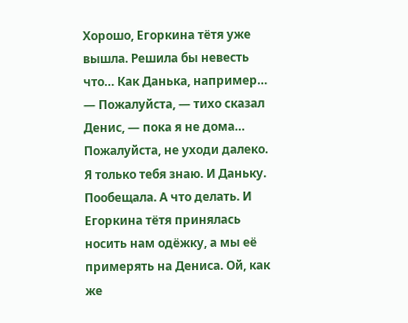Хорошо, Егоркина тётя уже вышла. Решила бы невесть что… Как Данька, например…
— Пожалуйста, — тихо сказал Денис, — пока я не дома… Пожалуйста, не уходи далеко. Я только тебя знаю. И Даньку.
Пообещала. А что делать. И Егоркина тётя принялась носить нам одёжку, а мы её примерять на Дениса. Ой, как же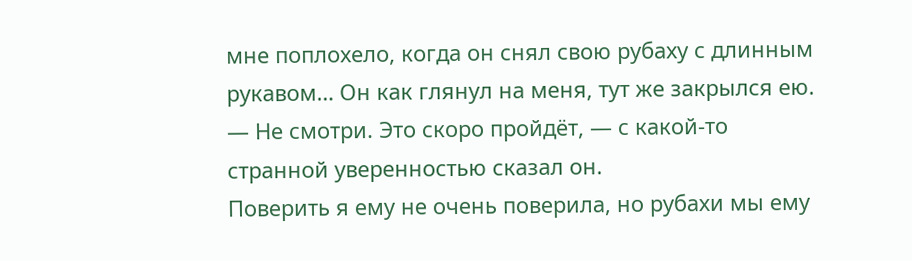мне поплохело, когда он снял свою рубаху с длинным рукавом… Он как глянул на меня, тут же закрылся ею.
— Не смотри. Это скоро пройдёт, — с какой-то странной уверенностью сказал он.
Поверить я ему не очень поверила, но рубахи мы ему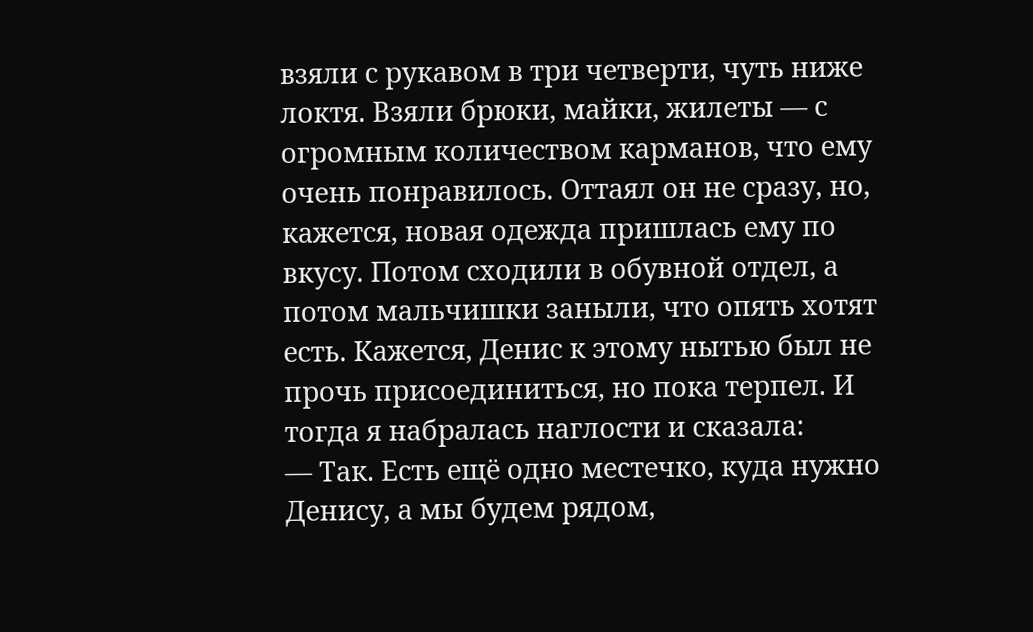взяли с рукавом в три четверти, чуть ниже локтя. Взяли брюки, майки, жилеты — с огромным количеством карманов, что ему очень понравилось. Оттаял он не сразу, но, кажется, новая одежда пришлась ему по вкусу. Потом сходили в обувной отдел, а потом мальчишки заныли, что опять хотят есть. Кажется, Денис к этому нытью был не прочь присоединиться, но пока терпел. И тогда я набралась наглости и сказала:
— Так. Есть ещё одно местечко, куда нужно Денису, а мы будем рядом,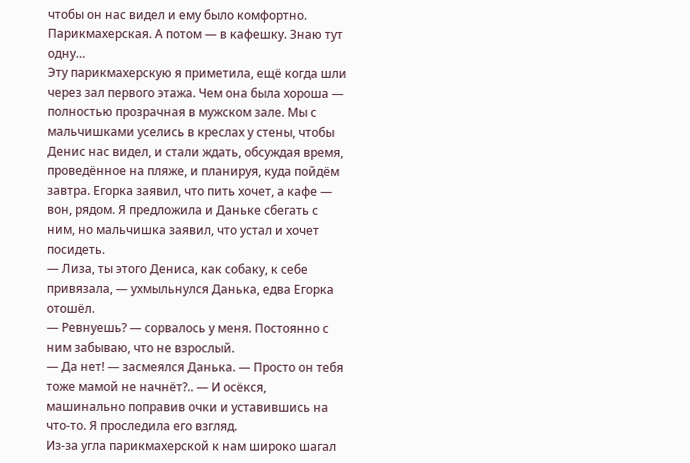чтобы он нас видел и ему было комфортно. Парикмахерская. А потом — в кафешку. Знаю тут одну…
Эту парикмахерскую я приметила, ещё когда шли через зал первого этажа. Чем она была хороша — полностью прозрачная в мужском зале. Мы с мальчишками уселись в креслах у стены, чтобы Денис нас видел, и стали ждать, обсуждая время, проведённое на пляже, и планируя, куда пойдём завтра. Егорка заявил, что пить хочет, а кафе — вон, рядом. Я предложила и Даньке сбегать с ним, но мальчишка заявил, что устал и хочет посидеть.
— Лиза, ты этого Дениса, как собаку, к себе привязала, — ухмыльнулся Данька, едва Егорка отошёл.
— Ревнуешь? — сорвалось у меня. Постоянно с ним забываю, что не взрослый.
— Да нет! — засмеялся Данька. — Просто он тебя тоже мамой не начнёт?.. — И осёкся, машинально поправив очки и уставившись на что-то. Я проследила его взгляд.
Из-за угла парикмахерской к нам широко шагал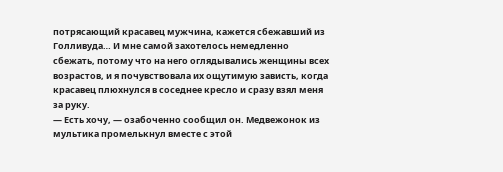потрясающий красавец мужчина, кажется сбежавший из Голливуда… И мне самой захотелось немедленно сбежать, потому что на него оглядывались женщины всех возрастов, и я почувствовала их ощутимую зависть, когда красавец плюхнулся в соседнее кресло и сразу взял меня за руку.
— Есть хочу, — озабоченно сообщил он. Медвежонок из мультика промелькнул вместе с этой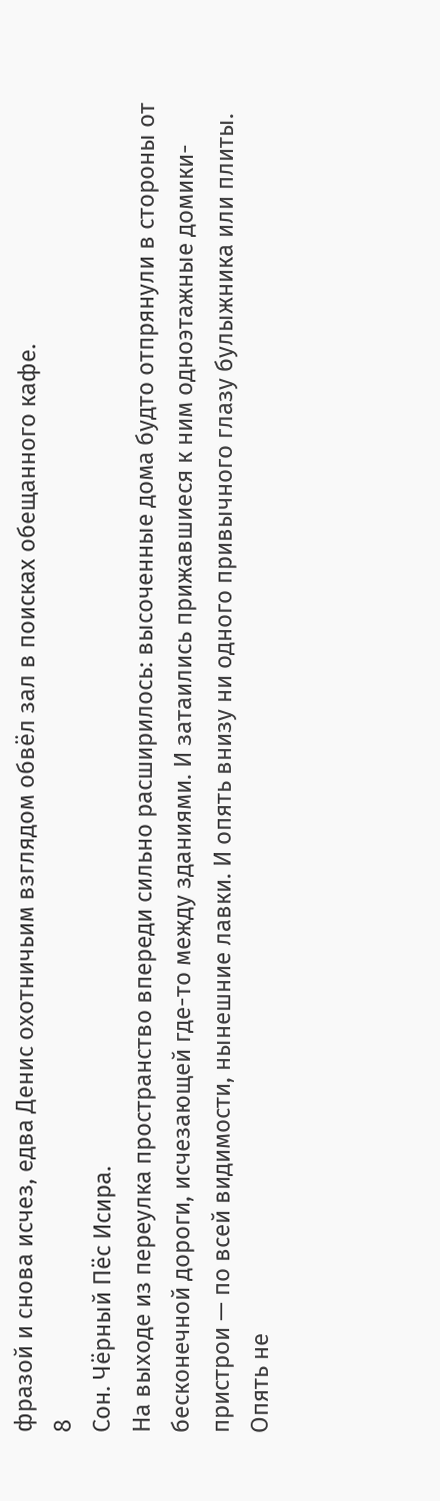фразой и снова исчез, едва Денис охотничьим взглядом обвёл зал в поисках обещанного кафе.
8
Сон. Чёрный Пёс Исира.
На выходе из переулка пространство впереди сильно расширилось: высоченные дома будто отпрянули в стороны от бесконечной дороги, исчезающей где-то между зданиями. И затаились прижавшиеся к ним одноэтажные домики-пристрои — по всей видимости, нынешние лавки. И опять внизу ни одного привычного глазу булыжника или плиты. Опять не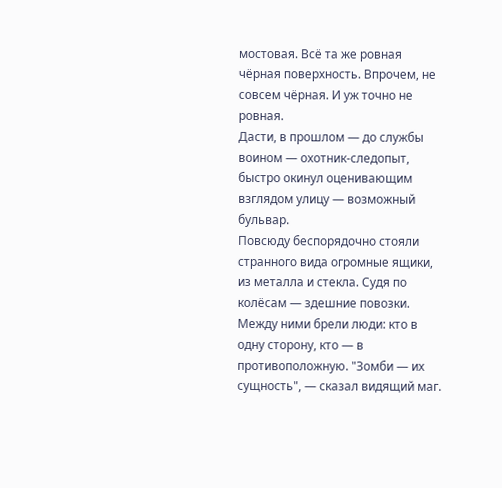мостовая. Всё та же ровная чёрная поверхность. Впрочем, не совсем чёрная. И уж точно не ровная.
Дасти, в прошлом — до службы воином — охотник-следопыт, быстро окинул оценивающим взглядом улицу — возможный бульвар.
Повсюду беспорядочно стояли странного вида огромные ящики, из металла и стекла. Судя по колёсам — здешние повозки. Между ними брели люди: кто в одну сторону, кто — в противоположную. "Зомби — их сущность", — сказал видящий маг.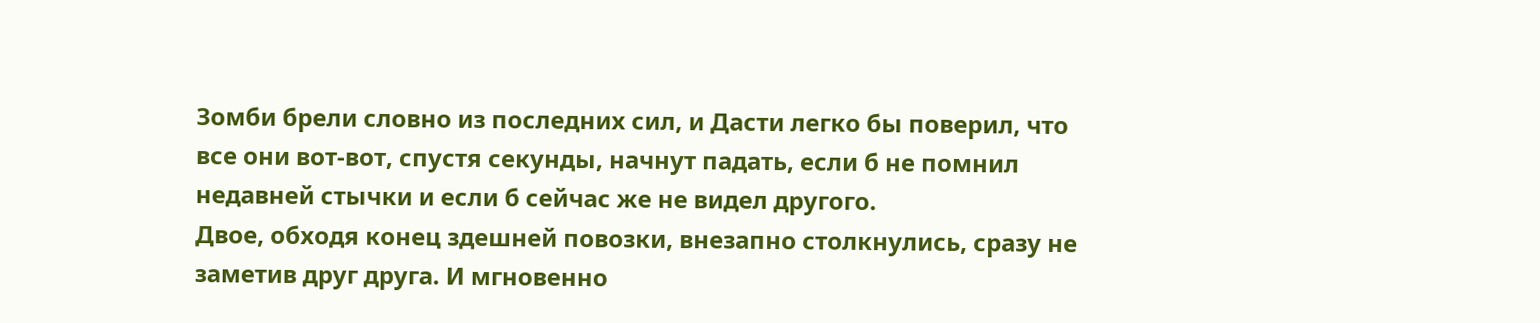Зомби брели словно из последних сил, и Дасти легко бы поверил, что все они вот-вот, спустя секунды, начнут падать, если б не помнил недавней стычки и если б сейчас же не видел другого.
Двое, обходя конец здешней повозки, внезапно столкнулись, сразу не заметив друг друга. И мгновенно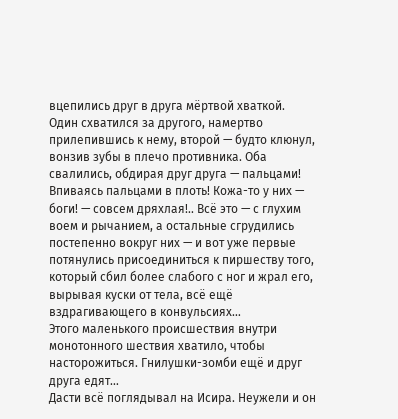вцепились друг в друга мёртвой хваткой. Один схватился за другого, намертво прилепившись к нему, второй — будто клюнул, вонзив зубы в плечо противника. Оба свалились, обдирая друг друга — пальцами! Впиваясь пальцами в плоть! Кожа-то у них — боги! — совсем дряхлая!.. Всё это — с глухим воем и рычанием, а остальные сгрудились постепенно вокруг них — и вот уже первые потянулись присоединиться к пиршеству того, который сбил более слабого с ног и жрал его, вырывая куски от тела, всё ещё вздрагивающего в конвульсиях…
Этого маленького происшествия внутри монотонного шествия хватило, чтобы насторожиться. Гнилушки-зомби ещё и друг друга едят…
Дасти всё поглядывал на Исира. Неужели и он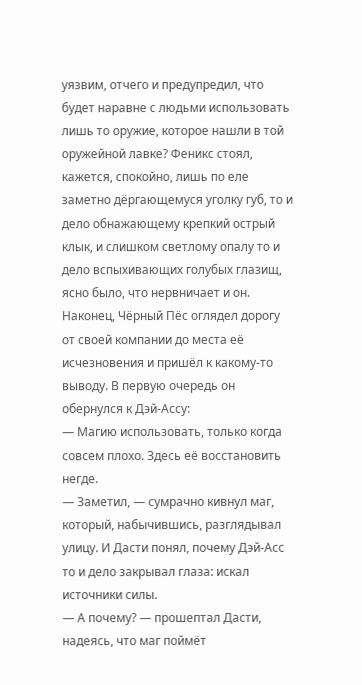уязвим, отчего и предупредил, что будет наравне с людьми использовать лишь то оружие, которое нашли в той оружейной лавке? Феникс стоял, кажется, спокойно, лишь по еле заметно дёргающемуся уголку губ, то и дело обнажающему крепкий острый клык, и слишком светлому опалу то и дело вспыхивающих голубых глазищ, ясно было, что нервничает и он. Наконец, Чёрный Пёс оглядел дорогу от своей компании до места её исчезновения и пришёл к какому-то выводу. В первую очередь он обернулся к Дэй-Ассу:
— Магию использовать, только когда совсем плохо. Здесь её восстановить негде.
— Заметил, — сумрачно кивнул маг, который, набычившись, разглядывал улицу. И Дасти понял, почему Дэй-Асс то и дело закрывал глаза: искал источники силы.
— А почему? — прошептал Дасти, надеясь, что маг поймёт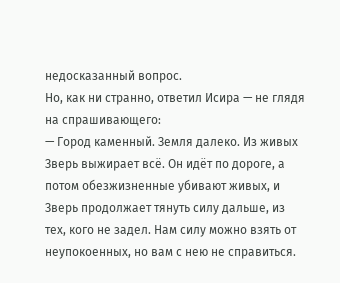недосказанный вопрос.
Но, как ни странно, ответил Исира — не глядя на спрашивающего:
— Город каменный. Земля далеко. Из живых Зверь выжирает всё. Он идёт по дороге, а потом обезжизненные убивают живых, и Зверь продолжает тянуть силу дальше, из тех, кого не задел. Нам силу можно взять от неупокоенных, но вам с нею не справиться.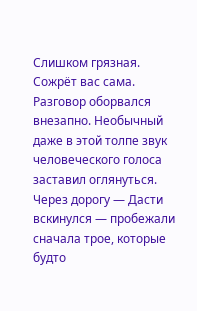Слишком грязная. Сожрёт вас сама.
Разговор оборвался внезапно. Необычный даже в этой толпе звук человеческого голоса заставил оглянуться.
Через дорогу — Дасти вскинулся — пробежали сначала трое, которые будто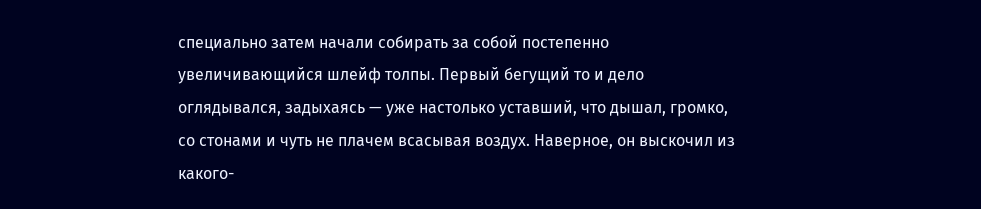специально затем начали собирать за собой постепенно увеличивающийся шлейф толпы. Первый бегущий то и дело оглядывался, задыхаясь — уже настолько уставший, что дышал, громко, со стонами и чуть не плачем всасывая воздух. Наверное, он выскочил из какого-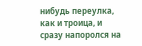нибудь переулка, как и троица, и сразу напоролся на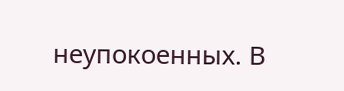неупокоенных. В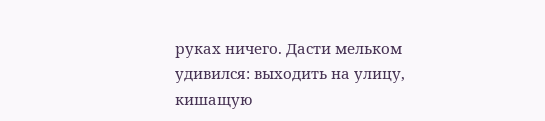руках ничего. Дасти мельком удивился: выходить на улицу, кишащую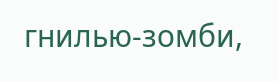гнилью-зомби,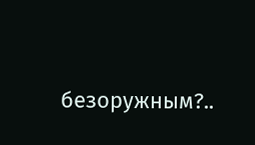безоружным?..